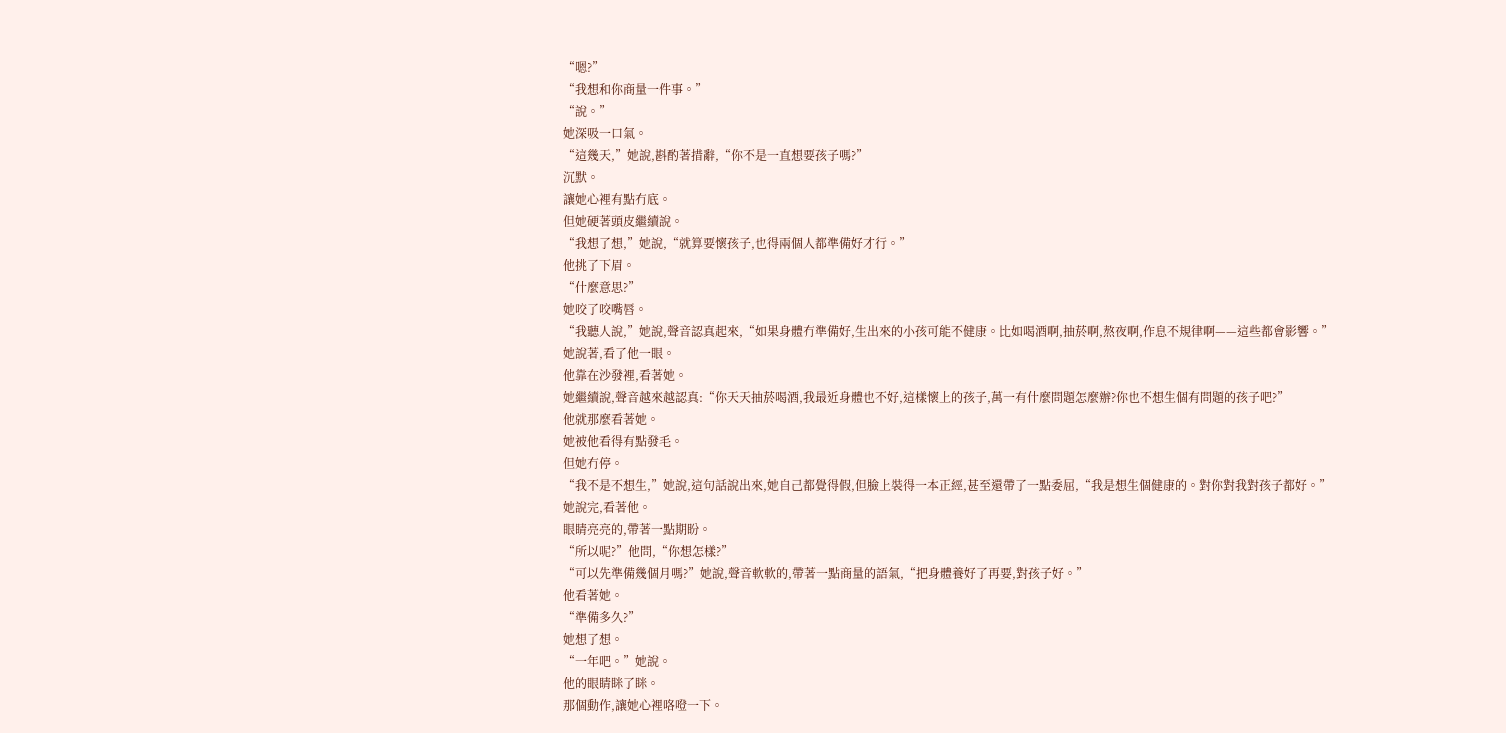“嗯?”
“我想和你商量一件事。”
“說。”
她深吸一口氣。
“這幾天,”她說,斟酌著措辭,“你不是一直想要孩子嗎?”
沉默。
讓她心裡有點冇底。
但她硬著頭皮繼續說。
“我想了想,”她說,“就算要懷孩子,也得兩個人都準備好才行。”
他挑了下眉。
“什麼意思?”
她咬了咬嘴唇。
“我聽人說,”她說,聲音認真起來,“如果身體冇準備好,生出來的小孩可能不健康。比如喝酒啊,抽菸啊,熬夜啊,作息不規律啊——這些都會影響。”
她說著,看了他一眼。
他靠在沙發裡,看著她。
她繼續說,聲音越來越認真:“你天天抽菸喝酒,我最近身體也不好,這樣懷上的孩子,萬一有什麼問題怎麼辦?你也不想生個有問題的孩子吧?”
他就那麼看著她。
她被他看得有點發毛。
但她冇停。
“我不是不想生,”她說,這句話說出來,她自己都覺得假,但臉上裝得一本正經,甚至還帶了一點委屈,“我是想生個健康的。對你對我對孩子都好。”
她說完,看著他。
眼睛亮亮的,帶著一點期盼。
“所以呢?”他問,“你想怎樣?”
“可以先準備幾個月嗎?”她說,聲音軟軟的,帶著一點商量的語氣,“把身體養好了再要,對孩子好。”
他看著她。
“準備多久?”
她想了想。
“一年吧。”她說。
他的眼睛眯了眯。
那個動作,讓她心裡咯噔一下。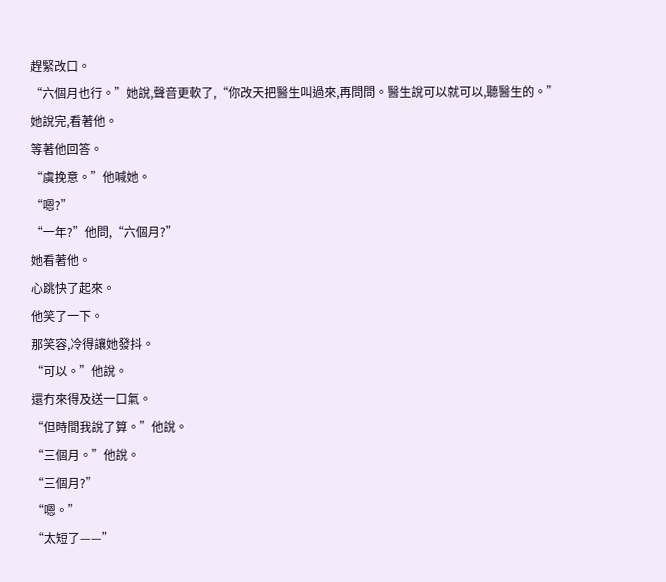趕緊改口。
“六個月也行。”她說,聲音更軟了,“你改天把醫生叫過來,再問問。醫生說可以就可以,聽醫生的。”
她說完,看著他。
等著他回答。
“虞挽意。”他喊她。
“嗯?”
“一年?”他問,“六個月?”
她看著他。
心跳快了起來。
他笑了一下。
那笑容,冷得讓她發抖。
“可以。”他說。
還冇來得及送一口氣。
“但時間我說了算。”他說。
“三個月。”他說。
“三個月?”
“嗯。”
“太短了——”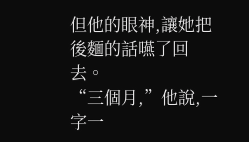但他的眼神,讓她把後麵的話嚥了回去。
“三個月,”他說,一字一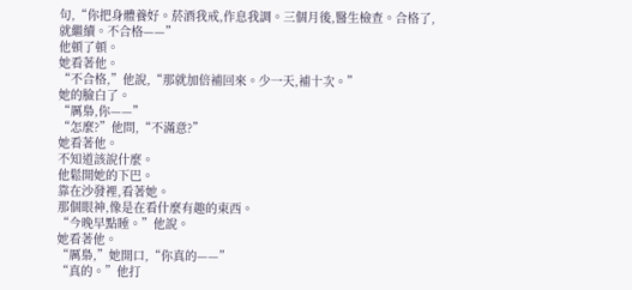句,“你把身體養好。菸酒我戒,作息我調。三個月後,醫生檢查。合格了,就繼續。不合格——”
他頓了頓。
她看著他。
“不合格,”他說,“那就加倍補回來。少一天,補十次。”
她的臉白了。
“厲梟,你——”
“怎麼?”他問,“不滿意?”
她看著他。
不知道該說什麼。
他鬆開她的下巴。
靠在沙發裡,看著她。
那個眼神,像是在看什麼有趣的東西。
“今晚早點睡。”他說。
她看著他。
“厲梟,”她開口,“你真的——”
“真的。”他打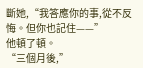斷她,“我答應你的事,從不反悔。但你也記住——”
他頓了頓。
“三個月後,”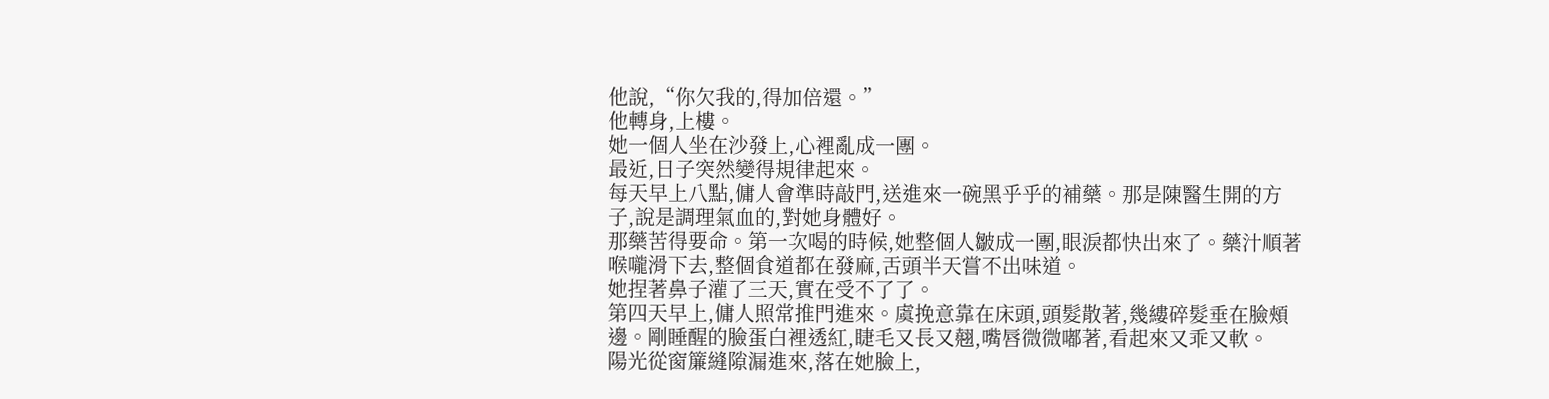他說,“你欠我的,得加倍還。”
他轉身,上樓。
她一個人坐在沙發上,心裡亂成一團。
最近,日子突然變得規律起來。
每天早上八點,傭人會準時敲門,送進來一碗黑乎乎的補藥。那是陳醫生開的方子,說是調理氣血的,對她身體好。
那藥苦得要命。第一次喝的時候,她整個人皺成一團,眼淚都快出來了。藥汁順著喉嚨滑下去,整個食道都在發麻,舌頭半天嘗不出味道。
她捏著鼻子灌了三天,實在受不了了。
第四天早上,傭人照常推門進來。虞挽意靠在床頭,頭髮散著,幾縷碎髮垂在臉頰邊。剛睡醒的臉蛋白裡透紅,睫毛又長又翹,嘴唇微微嘟著,看起來又乖又軟。
陽光從窗簾縫隙漏進來,落在她臉上,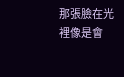那張臉在光裡像是會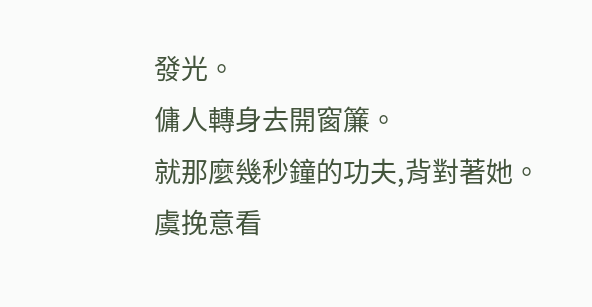發光。
傭人轉身去開窗簾。
就那麼幾秒鐘的功夫,背對著她。
虞挽意看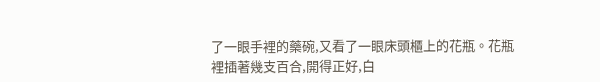了一眼手裡的藥碗,又看了一眼床頭櫃上的花瓶。花瓶裡插著幾支百合,開得正好,白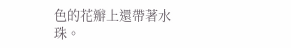色的花瓣上還帶著水珠。